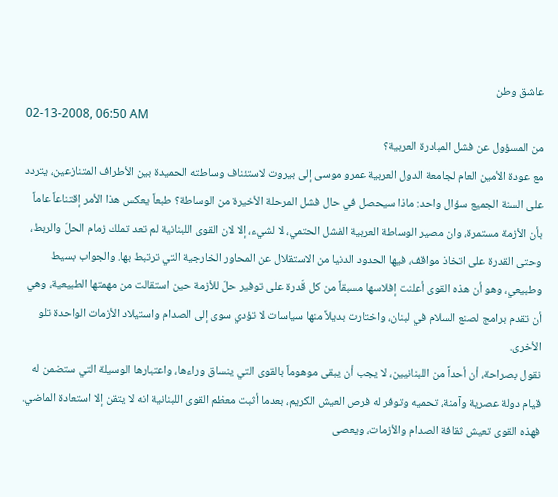عاشق وطن
02-13-2008, 06:50 AM
من المسؤول عن فشل المبادرة العربية؟
مع عودة الأمين العام لجامعة الدول العربية عمرو موسى إلى بيروت لاستئناف وساطته الحميدة بين الأطراف المتنازعين، يتردد على السنة الجميع سؤال واحد: ماذا سيحصل في حال فشل المرحلة الأخيرة من الوساطة؟ طبعاً يعكس هذا الأمر إقتناعاً عاماً بأن الأزمة مستمرة، وان مصير الوساطة العربية الفشل الحتمي، لا لشيء، إلا لان القوى اللبنانية لم تعد تملك زمام الحلّ والربط، وحتى القدرة على اتخاذ مواقف، فيها الحدود الدنيا من الاستقلال عن المحاور الخارجية التي ترتبط بها. والجواب بسيط وطبيعي، وهو أن هذه القوى أعلنت إفلاسها مسبقاً من كل قّدرة على توفير حلّ للأزمة حين استقالت من مهمتها الطبيعية، وهي أن تقدم برامج لصنع السلام في لبنان، واختارت بديلاً منها سياسات لا تؤدي سوى إلى الصدام واستيلاد الأزمات الواحدة تلو الأخرى.
نقول بصراحة، أن أحداً من اللبنانيين، لا يجب أن يبقى موهوماً بالقوى التي ينساق وراءها، واعتبارها الوسيلة التي ستضمن له قيام دولة عصرية وآمنة، تحميه وتوفر له فرص العيش الكريم، بعدما أثبت معظم القوى اللبنانية انه لا يتقن إلا استعادة الماضي. فهذه القوى تعيش ثقافة الصدام والأزمات، ويعصى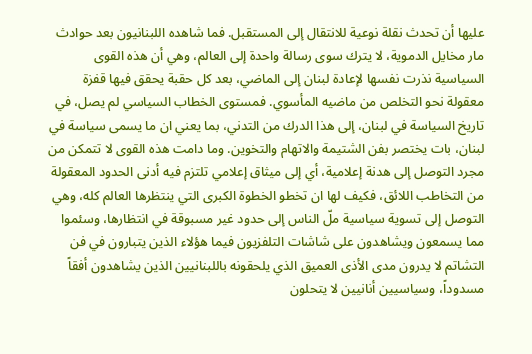عليها أن تحدث نقلة نوعية للانتقال إلى المستقبل. فما شاهده اللبنانيون بعد حوادث مار مخايل الدموية، لا يترك سوى رسالة واحدة إلى العالم، وهي أن هذه القوى السياسية نذرت نفسها لإعادة لبنان إلى الماضي، بعد كل حقبة يحقق فيها قفزة معقولة نحو التخلص من ماضيه المأسوي. فمستوى الخطاب السياسي لم يصل، في تاريخ السياسة في لبنان، إلى هذا الدرك من التدني، بما يعني ان ما يسمى سياسة في لبنان، بات يختصر بفن الشتيمة والاتهام والتخوين. وما دامت هذه القوى لا تتمكن من مجرد التوصل إلى هدنة إعلامية، أي إلى ميثاق إعلامي تلتزم فيه أدنى الحدود المعقولة من التخاطب اللائق، فكيف لها ان تخطو الخطوة الكبرى التي ينتظرها العالم كله، وهي التوصل إلى تسوية سياسية ملّ الناس إلى حدود غير مسبوقة في انتظارها، وسئموا مما يسمعون ويشاهدون على شاشات التلفزيون فيما هؤلاء الذين يتبارون في فن التشاتم لا يدرون مدى الأذى العميق الذي يلحقونه باللبنانيين الذين يشاهدون أفقاً مسدوداً، وسياسيين أنانيين لا يتحلون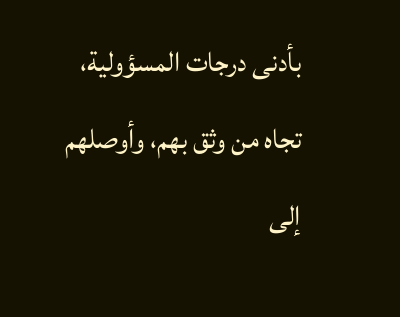بأدنى درجات المسؤولية، تجاه من وثق بهم، وأوصلهم إلى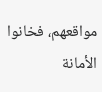مواقعهم، فخانوا الأمانة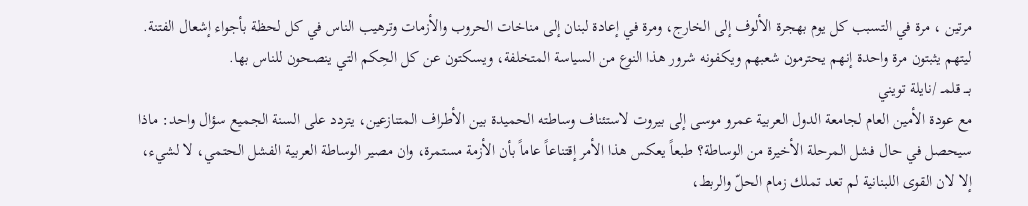مرتين ، مرة في التسبب كل يوم بهجرة الألوف إلى الخارج، ومرة في إعادة لبنان إلى مناخات الحروب والأزمات وترهيب الناس في كل لحظة بأجواء إشعال الفتنة.
ليتهم يثبتون مرة واحدة إنهم يحترمون شعبهم ويكفونه شرور هذا النوع من السياسة المتخلفة، ويسكتون عن كل الحِكم التي ينصحون للناس بها.
بـــ قلمــ /نايلة تويني
مع عودة الأمين العام لجامعة الدول العربية عمرو موسى إلى بيروت لاستئناف وساطته الحميدة بين الأطراف المتنازعين، يتردد على السنة الجميع سؤال واحد: ماذا سيحصل في حال فشل المرحلة الأخيرة من الوساطة؟ طبعاً يعكس هذا الأمر إقتناعاً عاماً بأن الأزمة مستمرة، وان مصير الوساطة العربية الفشل الحتمي، لا لشيء، إلا لان القوى اللبنانية لم تعد تملك زمام الحلّ والربط،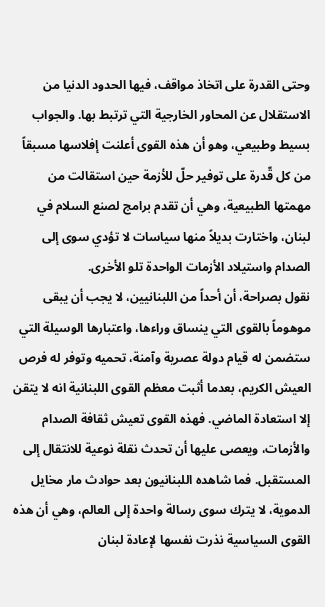وحتى القدرة على اتخاذ مواقف، فيها الحدود الدنيا من الاستقلال عن المحاور الخارجية التي ترتبط بها. والجواب بسيط وطبيعي، وهو أن هذه القوى أعلنت إفلاسها مسبقاً من كل قّدرة على توفير حلّ للأزمة حين استقالت من مهمتها الطبيعية، وهي أن تقدم برامج لصنع السلام في لبنان، واختارت بديلاً منها سياسات لا تؤدي سوى إلى الصدام واستيلاد الأزمات الواحدة تلو الأخرى.
نقول بصراحة، أن أحداً من اللبنانيين، لا يجب أن يبقى موهوماً بالقوى التي ينساق وراءها، واعتبارها الوسيلة التي ستضمن له قيام دولة عصرية وآمنة، تحميه وتوفر له فرص العيش الكريم، بعدما أثبت معظم القوى اللبنانية انه لا يتقن إلا استعادة الماضي. فهذه القوى تعيش ثقافة الصدام والأزمات، ويعصى عليها أن تحدث نقلة نوعية للانتقال إلى المستقبل. فما شاهده اللبنانيون بعد حوادث مار مخايل الدموية، لا يترك سوى رسالة واحدة إلى العالم، وهي أن هذه القوى السياسية نذرت نفسها لإعادة لبنان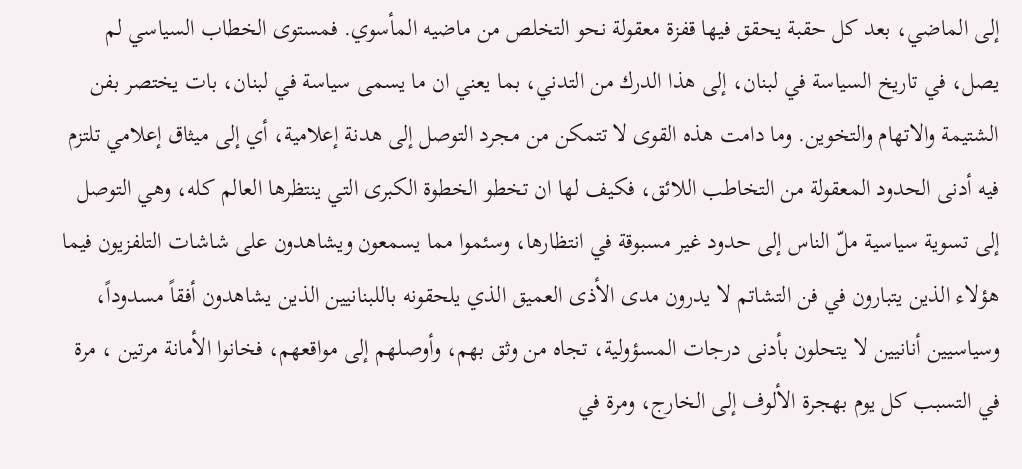إلى الماضي، بعد كل حقبة يحقق فيها قفزة معقولة نحو التخلص من ماضيه المأسوي. فمستوى الخطاب السياسي لم يصل، في تاريخ السياسة في لبنان، إلى هذا الدرك من التدني، بما يعني ان ما يسمى سياسة في لبنان، بات يختصر بفن الشتيمة والاتهام والتخوين. وما دامت هذه القوى لا تتمكن من مجرد التوصل إلى هدنة إعلامية، أي إلى ميثاق إعلامي تلتزم فيه أدنى الحدود المعقولة من التخاطب اللائق، فكيف لها ان تخطو الخطوة الكبرى التي ينتظرها العالم كله، وهي التوصل إلى تسوية سياسية ملّ الناس إلى حدود غير مسبوقة في انتظارها، وسئموا مما يسمعون ويشاهدون على شاشات التلفزيون فيما هؤلاء الذين يتبارون في فن التشاتم لا يدرون مدى الأذى العميق الذي يلحقونه باللبنانيين الذين يشاهدون أفقاً مسدوداً، وسياسيين أنانيين لا يتحلون بأدنى درجات المسؤولية، تجاه من وثق بهم، وأوصلهم إلى مواقعهم، فخانوا الأمانة مرتين ، مرة في التسبب كل يوم بهجرة الألوف إلى الخارج، ومرة في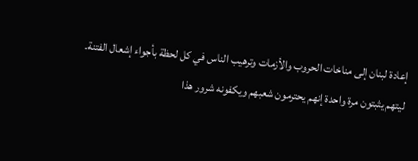إعادة لبنان إلى مناخات الحروب والأزمات وترهيب الناس في كل لحظة بأجواء إشعال الفتنة.
ليتهم يثبتون مرة واحدة إنهم يحترمون شعبهم ويكفونه شرور هذا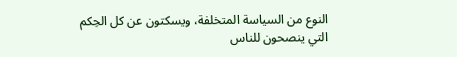النوع من السياسة المتخلفة، ويسكتون عن كل الحِكم التي ينصحون للناس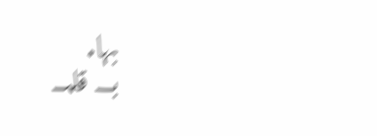بها.
بـــ قلمــ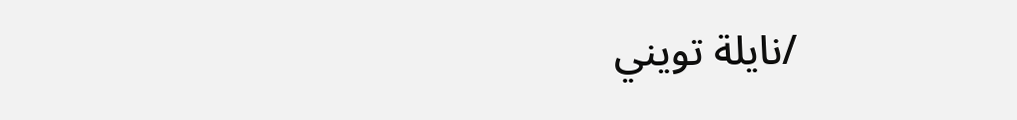/نايلة تويني